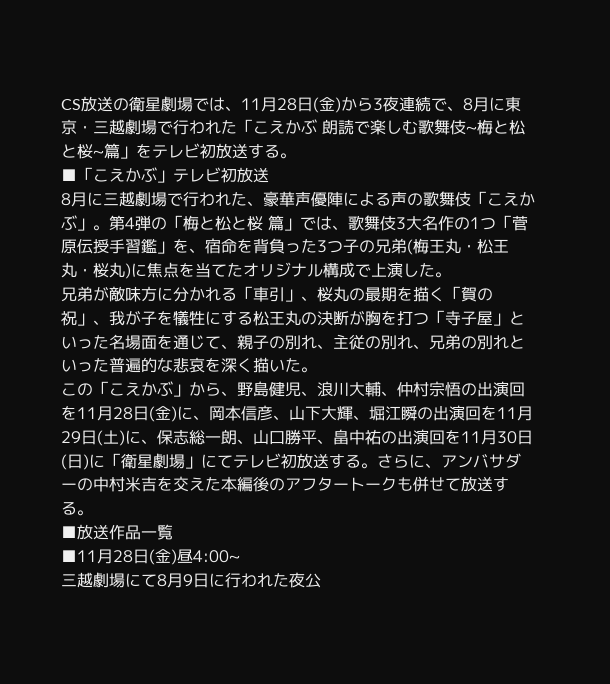CS放送の衛星劇場では、11月28日(金)から3夜連続で、8月に東京・三越劇場で行われた「こえかぶ 朗読で楽しむ歌舞伎~梅と松と桜~篇」をテレビ初放送する。
■「こえかぶ」テレビ初放送
8月に三越劇場で行われた、豪華声優陣による声の歌舞伎「こえかぶ」。第4弾の「梅と松と桜 篇」では、歌舞伎3大名作の1つ「菅原伝授手習鑑」を、宿命を背負った3つ子の兄弟(梅王丸・松王丸・桜丸)に焦点を当てたオリジナル構成で上演した。
兄弟が敵味方に分かれる「車引」、桜丸の最期を描く「賀の祝」、我が子を犠牲にする松王丸の決断が胸を打つ「寺子屋」といった名場面を通じて、親子の別れ、主従の別れ、兄弟の別れといった普遍的な悲哀を深く描いた。
この「こえかぶ」から、野島健児、浪川大輔、仲村宗悟の出演回を11月28日(金)に、岡本信彦、山下大輝、堀江瞬の出演回を11月29日(土)に、保志総一朗、山口勝平、畠中祐の出演回を11月30日(日)に「衛星劇場」にてテレビ初放送する。さらに、アンバサダーの中村米吉を交えた本編後のアフタートークも併せて放送する。
■放送作品一覧
■11月28日(金)昼4:00~
三越劇場にて8月9日に行われた夜公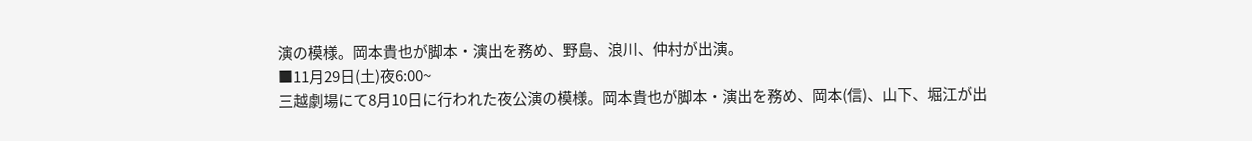演の模様。岡本貴也が脚本・演出を務め、野島、浪川、仲村が出演。
■11月29日(土)夜6:00~
三越劇場にて8月10日に行われた夜公演の模様。岡本貴也が脚本・演出を務め、岡本(信)、山下、堀江が出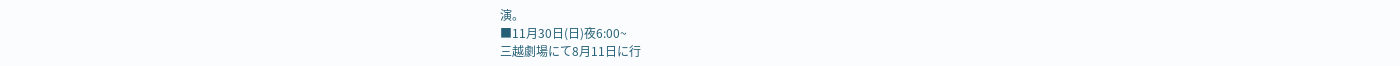演。
■11月30日(日)夜6:00~
三越劇場にて8月11日に行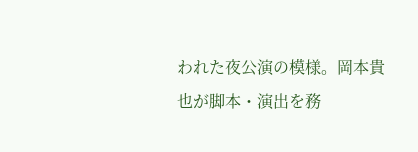われた夜公演の模様。岡本貴也が脚本・演出を務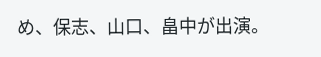め、保志、山口、畠中が出演。